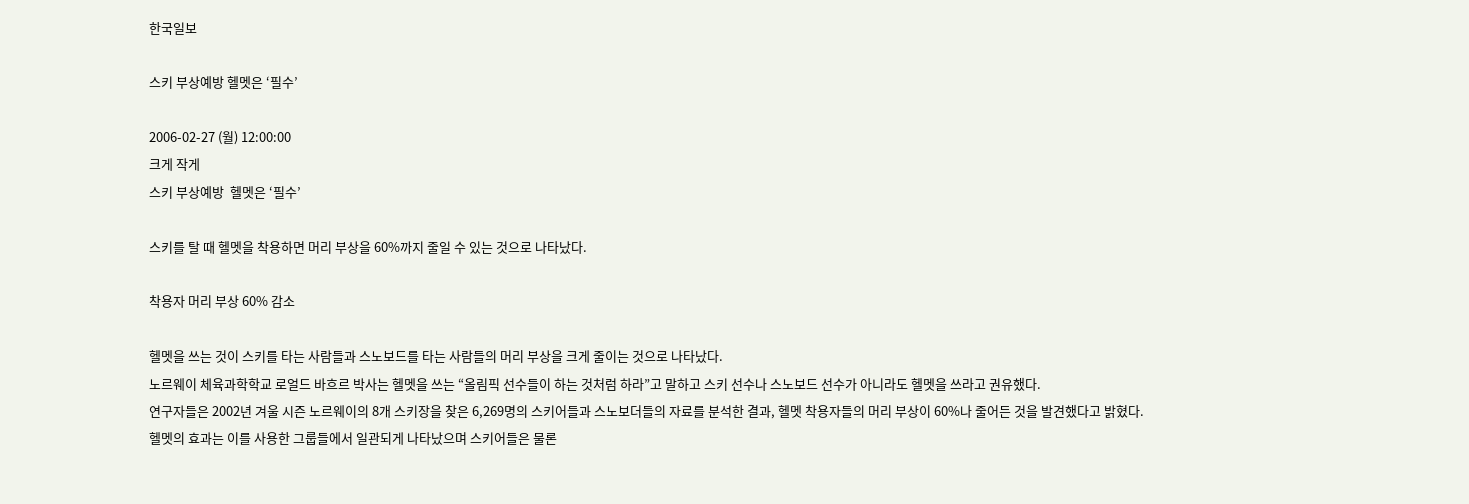한국일보

스키 부상예방 헬멧은 ‘필수’

2006-02-27 (월) 12:00:00
크게 작게
스키 부상예방  헬멧은 ‘필수’

스키를 탈 때 헬멧을 착용하면 머리 부상을 60%까지 줄일 수 있는 것으로 나타났다.

착용자 머리 부상 60% 감소

헬멧을 쓰는 것이 스키를 타는 사람들과 스노보드를 타는 사람들의 머리 부상을 크게 줄이는 것으로 나타났다.
노르웨이 체육과학학교 로얼드 바흐르 박사는 헬멧을 쓰는 “올림픽 선수들이 하는 것처럼 하라”고 말하고 스키 선수나 스노보드 선수가 아니라도 헬멧을 쓰라고 권유했다.
연구자들은 2002년 겨울 시즌 노르웨이의 8개 스키장을 찾은 6,269명의 스키어들과 스노보더들의 자료를 분석한 결과, 헬멧 착용자들의 머리 부상이 60%나 줄어든 것을 발견했다고 밝혔다.
헬멧의 효과는 이를 사용한 그룹들에서 일관되게 나타났으며 스키어들은 물론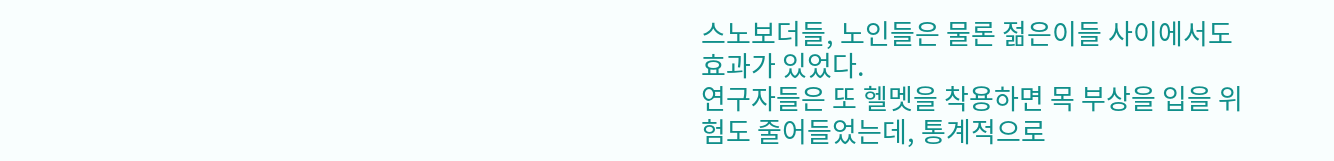스노보더들, 노인들은 물론 젊은이들 사이에서도 효과가 있었다.
연구자들은 또 헬멧을 착용하면 목 부상을 입을 위험도 줄어들었는데, 통계적으로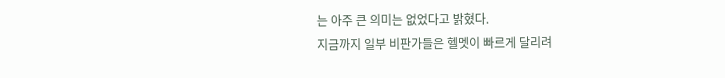는 아주 큰 의미는 없었다고 밝혔다.
지금까지 일부 비판가들은 헬멧이 빠르게 달리려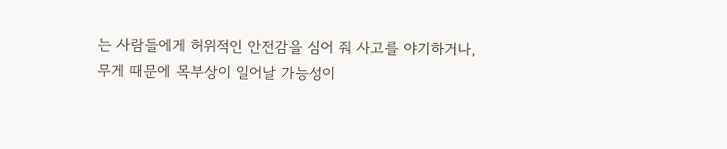는 사람들에게 허위적인 안전감을 심어 줘 사고를 야기하거나, 무게 때문에 목부상이 일어날 가능성이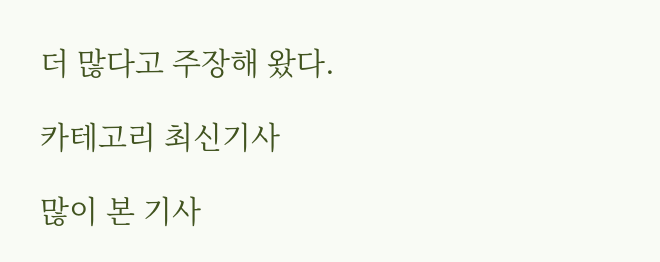더 많다고 주장해 왔다.

카테고리 최신기사

많이 본 기사